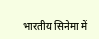भारतीय सिनेमा में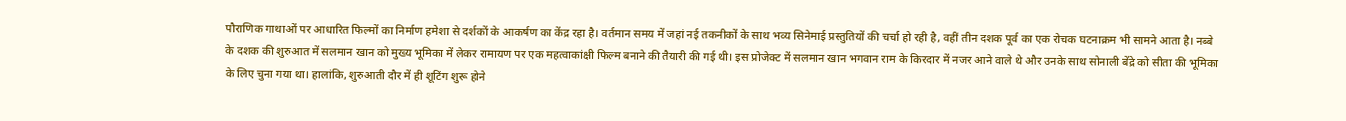पौराणिक गाथाओं पर आधारित फिल्मों का निर्माण हमेशा से दर्शकों के आकर्षण का केंद्र रहा है। वर्तमान समय में जहां नई तकनीकों के साथ भव्य सिनेमाई प्रस्तुतियों की चर्चा हो रही है, वहीं तीन दशक पूर्व का एक रोचक घटनाक्रम भी सामने आता है। नब्बे के दशक की शुरुआत में सलमान खान को मुख्य भूमिका में लेकर रामायण पर एक महत्वाकांक्षी फिल्म बनाने की तैयारी की गई थी। इस प्रोजेक्ट में सलमान खान भगवान राम के किरदार में नजर आने वाले थे और उनके साथ सोनाली बेंद्रे को सीता की भूमिका के लिए चुना गया था। हालांकि, शुरुआती दौर में ही शूटिंग शुरू होने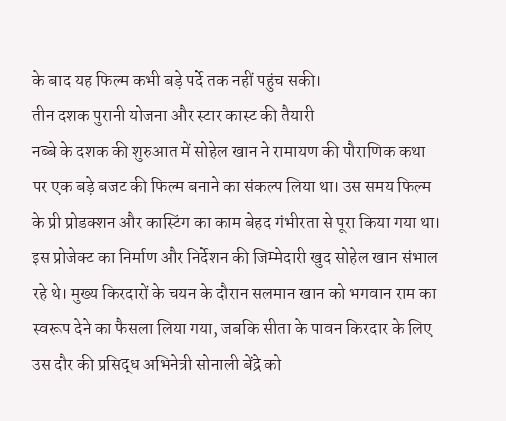के बाद यह फिल्म कभी बड़े पर्दे तक नहीं पहुंच सकी।
तीन दशक पुरानी योजना और स्टार कास्ट की तैयारी
नब्बे के दशक की शुरुआत में सोहेल खान ने रामायण की पौराणिक कथा पर एक बड़े बजट की फिल्म बनाने का संकल्प लिया था। उस समय फिल्म के प्री प्रोडक्शन और कास्टिंग का काम बेहद गंभीरता से पूरा किया गया था। इस प्रोजेक्ट का निर्माण और निर्देशन की जिम्मेदारी खुद सोहेल खान संभाल रहे थे। मुख्य किरदारों के चयन के दौरान सलमान खान को भगवान राम का स्वरूप देने का फैसला लिया गया, जबकि सीता के पावन किरदार के लिए उस दौर की प्रसिद्ध अभिनेत्री सोनाली बेंद्रे को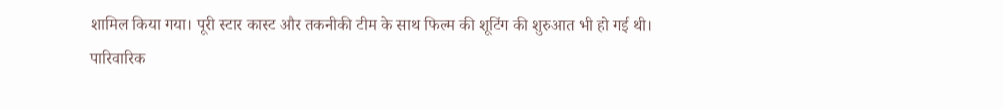शामिल किया गया। पूरी स्टार कास्ट और तकनीकी टीम के साथ फिल्म की शूटिंग की शुरुआत भी हो गई थी।
पारिवारिक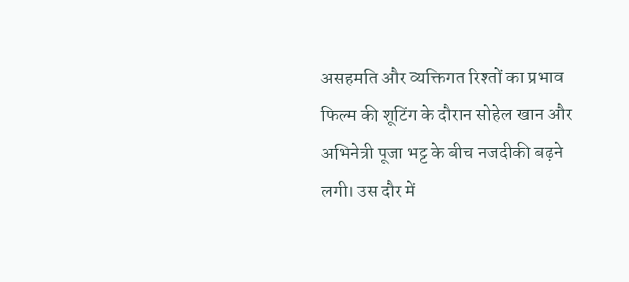असहमति और व्यक्तिगत रिश्तों का प्रभाव
फिल्म की शूटिंग के दौरान सोहेल खान और अभिनेत्री पूजा भट्ट के बीच नजदीकी बढ़ने लगी। उस दौर में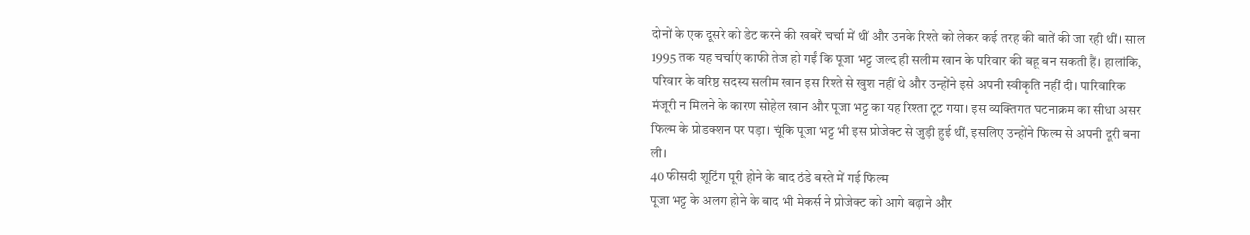दोनों के एक दूसरे को डेट करने की खबरें चर्चा में थीं और उनके रिश्ते को लेकर कई तरह की बातें की जा रही थीं। साल 1995 तक यह चर्चाएं काफी तेज हो गईं कि पूजा भट्ट जल्द ही सलीम खान के परिवार की बहू बन सकती हैं। हालांकि, परिवार के वरिष्ठ सदस्य सलीम खान इस रिश्ते से खुश नहीं थे और उन्होंने इसे अपनी स्वीकृति नहीं दी। पारिवारिक मंजूरी न मिलने के कारण सोहेल खान और पूजा भट्ट का यह रिश्ता टूट गया। इस व्यक्तिगत घटनाक्रम का सीधा असर फिल्म के प्रोडक्शन पर पड़ा। चूंकि पूजा भट्ट भी इस प्रोजेक्ट से जुड़ी हुई थीं, इसलिए उन्होंने फिल्म से अपनी दूरी बना ली।
40 फीसदी शूटिंग पूरी होने के बाद ठंडे बस्ते में गई फिल्म
पूजा भट्ट के अलग होने के बाद भी मेकर्स ने प्रोजेक्ट को आगे बढ़ाने और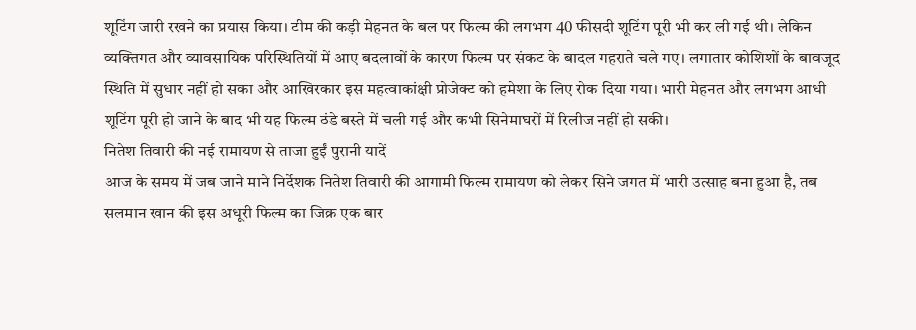शूटिंग जारी रखने का प्रयास किया। टीम की कड़ी मेहनत के बल पर फिल्म की लगभग 40 फीसदी शूटिंग पूरी भी कर ली गई थी। लेकिन व्यक्तिगत और व्यावसायिक परिस्थितियों में आए बदलावों के कारण फिल्म पर संकट के बादल गहराते चले गए। लगातार कोशिशों के बावजूद स्थिति में सुधार नहीं हो सका और आखिरकार इस महत्वाकांक्षी प्रोजेक्ट को हमेशा के लिए रोक दिया गया। भारी मेहनत और लगभग आधी शूटिंग पूरी हो जाने के बाद भी यह फिल्म ठंडे बस्ते में चली गई और कभी सिनेमाघरों में रिलीज नहीं हो सकी।
नितेश तिवारी की नई रामायण से ताजा हुईं पुरानी यादें
आज के समय में जब जाने माने निर्देशक नितेश तिवारी की आगामी फिल्म रामायण को लेकर सिने जगत में भारी उत्साह बना हुआ है, तब सलमान खान की इस अधूरी फिल्म का जिक्र एक बार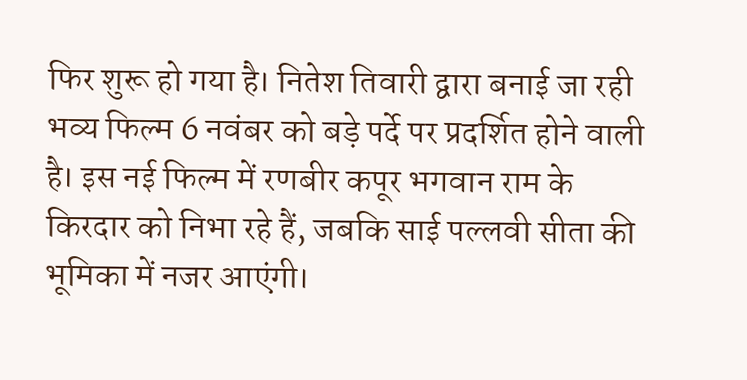फिर शुरू हो गया है। नितेश तिवारी द्वारा बनाई जा रही भव्य फिल्म 6 नवंबर को बड़े पर्दे पर प्रदर्शित होने वाली है। इस नई फिल्म में रणबीर कपूर भगवान राम के किरदार को निभा रहे हैं, जबकि साई पल्लवी सीता की भूमिका में नजर आएंगी।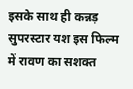इसके साथ ही कन्नड़ सुपरस्टार यश इस फिल्म में रावण का सशक्त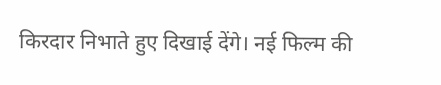किरदार निभाते हुए दिखाई देंगे। नई फिल्म की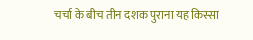चर्चा के बीच तीन दशक पुराना यह किस्सा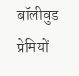बॉलीवुड प्रेमियों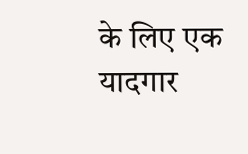के लिए एक यादगार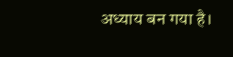अध्याय बन गया है।